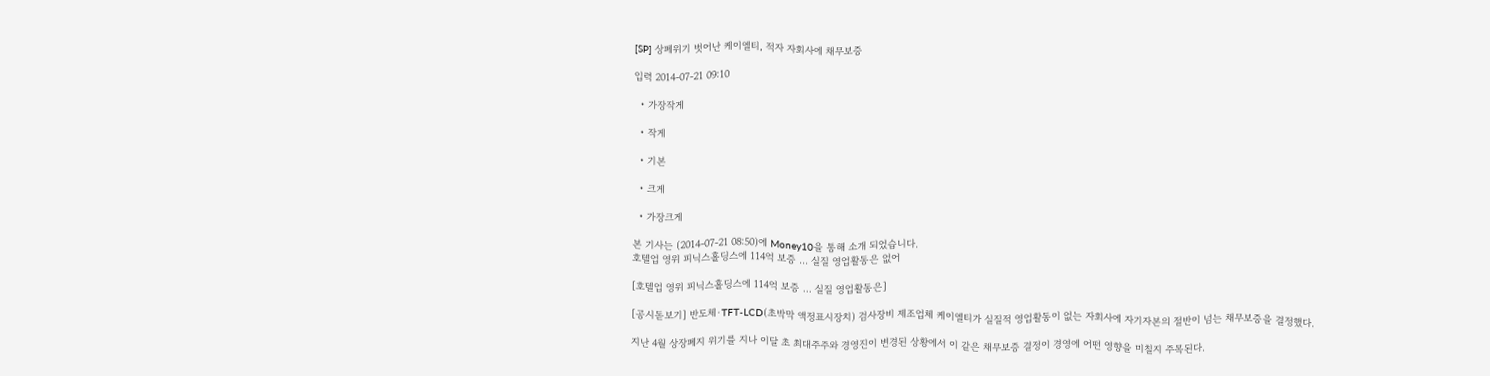[SP] 상폐위기 벗어난 케이엘티, 적자 자회사에 채무보증

입력 2014-07-21 09:10

  • 가장작게

  • 작게

  • 기본

  • 크게

  • 가장크게

본 기사는 (2014-07-21 08:50)에 Money10을 통해 소개 되었습니다.
호텔업 영위 피닉스홀딩스에 114억 보증 … 실질 영업활동은 없어

[호텔업 영위 피닉스홀딩스에 114억 보증 … 실질 영업활동은]

[공시돋보기] 반도체·TFT-LCD(초박막 액정표시장치) 검사장비 제조업체 케이엘티가 실질적 영업활동이 없는 자회사에 자기자본의 절반이 넘는 채무보증을 결정했다.

지난 4월 상장폐지 위기를 지나 이달 초 최대주주와 경영진이 변경된 상황에서 이 같은 채무보증 결정이 경영에 어떤 영향을 미칠지 주목된다.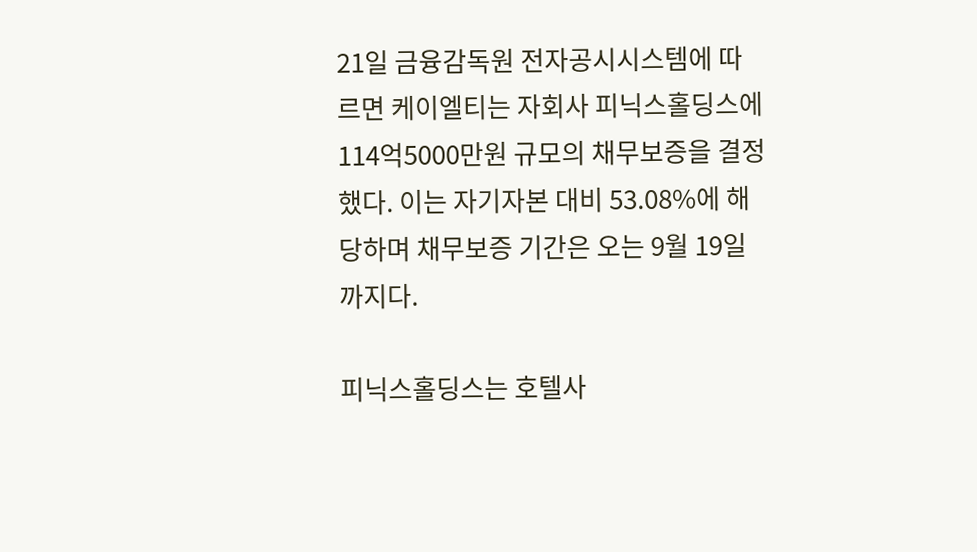21일 금융감독원 전자공시시스템에 따르면 케이엘티는 자회사 피닉스홀딩스에 114억5000만원 규모의 채무보증을 결정했다. 이는 자기자본 대비 53.08%에 해당하며 채무보증 기간은 오는 9월 19일까지다.

피닉스홀딩스는 호텔사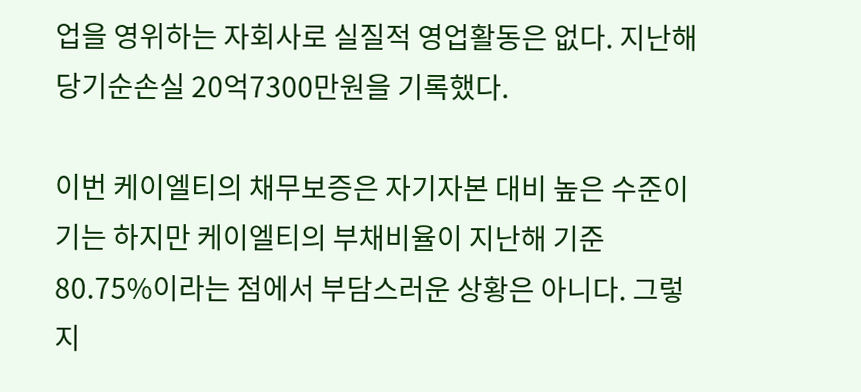업을 영위하는 자회사로 실질적 영업활동은 없다. 지난해 당기순손실 20억7300만원을 기록했다.

이번 케이엘티의 채무보증은 자기자본 대비 높은 수준이기는 하지만 케이엘티의 부채비율이 지난해 기준 80.75%이라는 점에서 부담스러운 상황은 아니다. 그렇지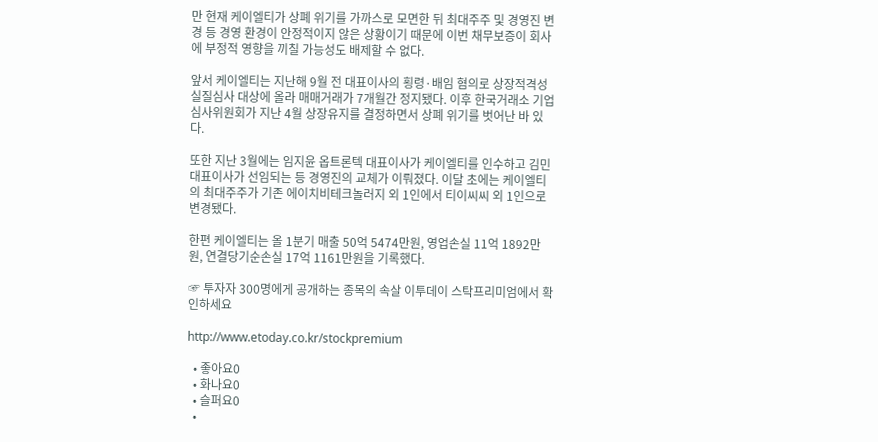만 현재 케이엘티가 상폐 위기를 가까스로 모면한 뒤 최대주주 및 경영진 변경 등 경영 환경이 안정적이지 않은 상황이기 때문에 이번 채무보증이 회사에 부정적 영향을 끼칠 가능성도 배제할 수 없다.

앞서 케이엘티는 지난해 9월 전 대표이사의 횡령·배임 혐의로 상장적격성 실질심사 대상에 올라 매매거래가 7개월간 정지됐다. 이후 한국거래소 기업심사위원회가 지난 4월 상장유지를 결정하면서 상폐 위기를 벗어난 바 있다.

또한 지난 3월에는 임지윤 옵트론텍 대표이사가 케이엘티를 인수하고 김민 대표이사가 선임되는 등 경영진의 교체가 이뤄졌다. 이달 초에는 케이엘티의 최대주주가 기존 에이치비테크놀러지 외 1인에서 티이씨씨 외 1인으로 변경됐다.

한편 케이엘티는 올 1분기 매출 50억 5474만원, 영업손실 11억 1892만원, 연결당기순손실 17억 1161만원을 기록했다.

☞ 투자자 300명에게 공개하는 종목의 속살 이투데이 스탁프리미엄에서 확인하세요

http://www.etoday.co.kr/stockpremium

  • 좋아요0
  • 화나요0
  • 슬퍼요0
  •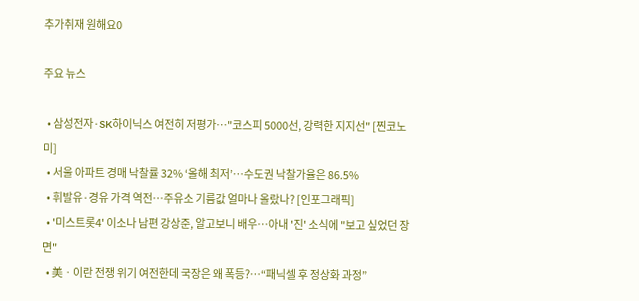추가취재 원해요0

주요 뉴스

  • 삼성전자·SK하이닉스 여전히 저평가…"코스피 5000선, 강력한 지지선" [찐코노미]
  • 서울 아파트 경매 낙찰률 32% ‘올해 최저’⋯수도권 낙찰가율은 86.5%
  • 휘발유·경유 가격 역전…주유소 기름값 얼마나 올랐나? [인포그래픽]
  • '미스트롯4' 이소나 남편 강상준, 알고보니 배우⋯아내 '진' 소식에 "보고 싶었던 장면"
  • 美ㆍ이란 전쟁 위기 여전한데 국장은 왜 폭등?⋯“패닉셀 후 정상화 과정”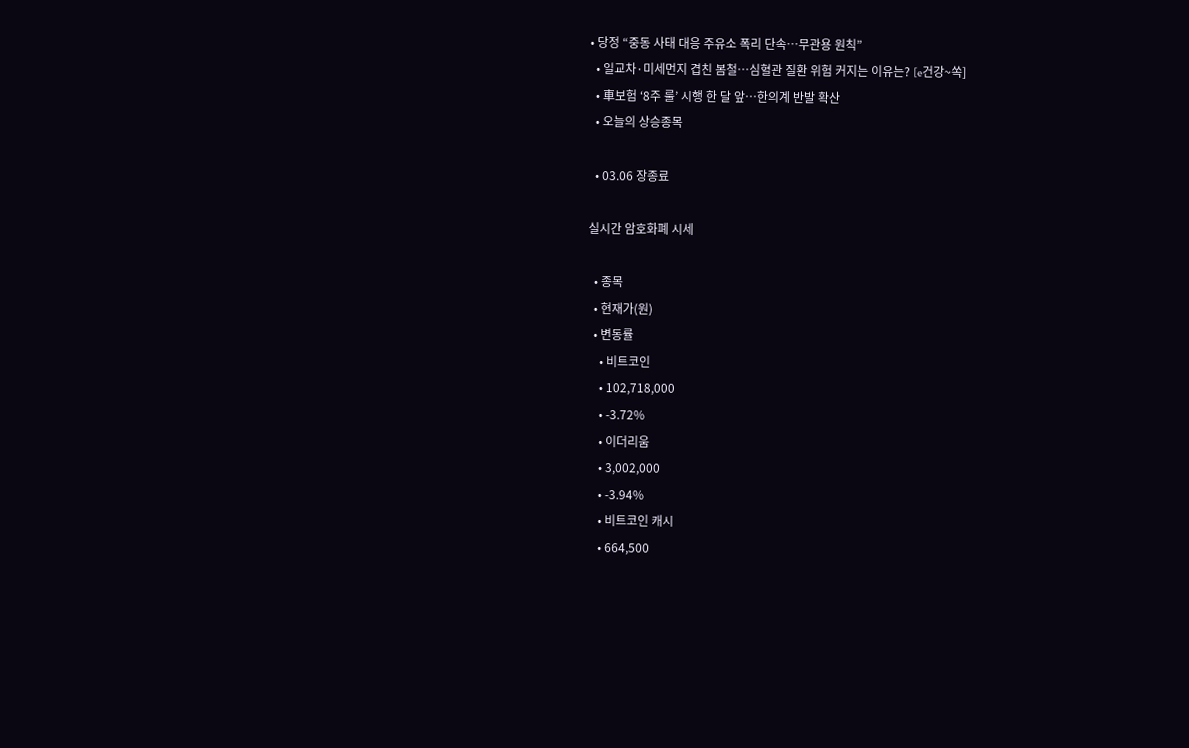• 당정 “중동 사태 대응 주유소 폭리 단속…무관용 원칙”
  • 일교차·미세먼지 겹친 봄철…심혈관 질환 위험 커지는 이유는? [e건강~쏙]
  • 車보험 ‘8주 룰’ 시행 한 달 앞…한의계 반발 확산
  • 오늘의 상승종목

  • 03.06 장종료

실시간 암호화폐 시세

  • 종목
  • 현재가(원)
  • 변동률
    • 비트코인
    • 102,718,000
    • -3.72%
    • 이더리움
    • 3,002,000
    • -3.94%
    • 비트코인 캐시
    • 664,500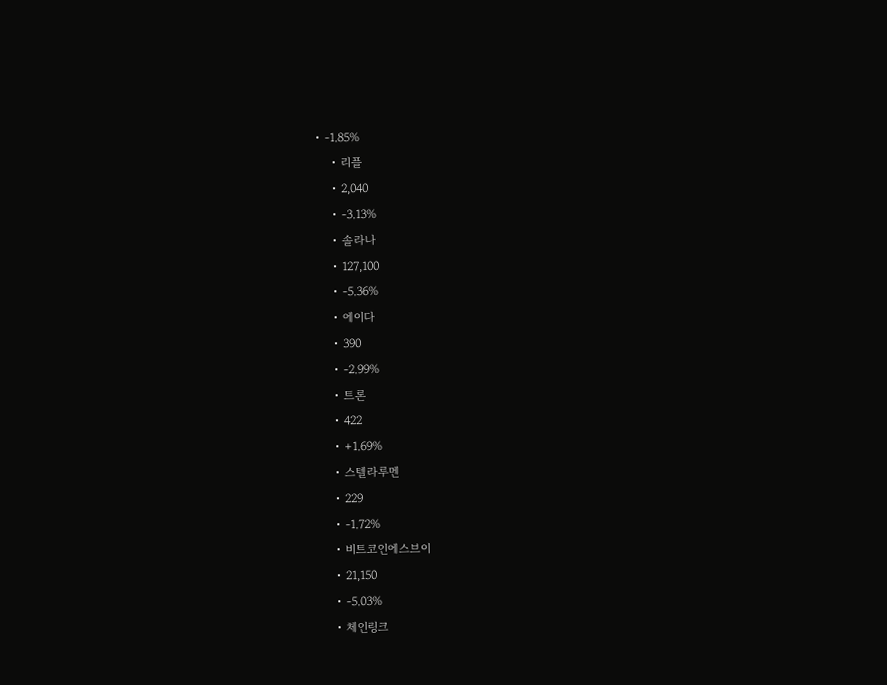• -1.85%
    • 리플
    • 2,040
    • -3.13%
    • 솔라나
    • 127,100
    • -5.36%
    • 에이다
    • 390
    • -2.99%
    • 트론
    • 422
    • +1.69%
    • 스텔라루멘
    • 229
    • -1.72%
    • 비트코인에스브이
    • 21,150
    • -5.03%
    • 체인링크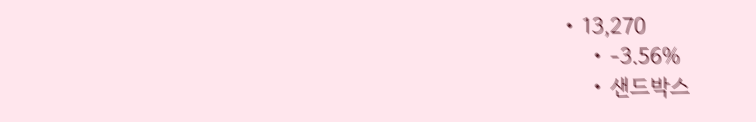• 13,270
    • -3.56%
    • 샌드박스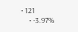• 121
    • -3.97%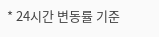* 24시간 변동률 기준